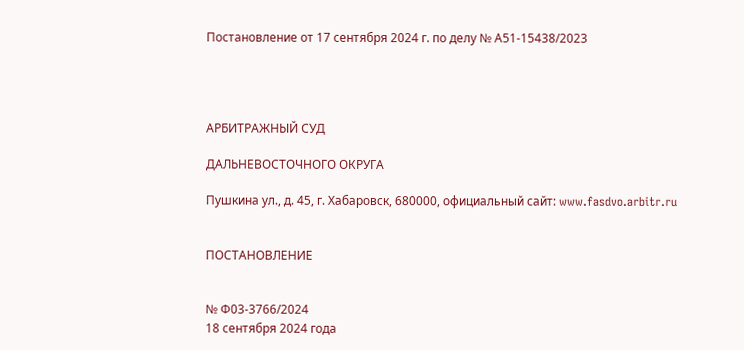Постановление от 17 сентября 2024 г. по делу № А51-15438/2023




АРБИТРАЖНЫЙ СУД

ДАЛЬНЕВОСТОЧНОГО ОКРУГА

Пушкина ул., д. 45, г. Хабаровск, 680000, официальный сайт: www.fasdvo.arbitr.ru


ПОСТАНОВЛЕНИЕ


№ Ф03-3766/2024
18 сентября 2024 года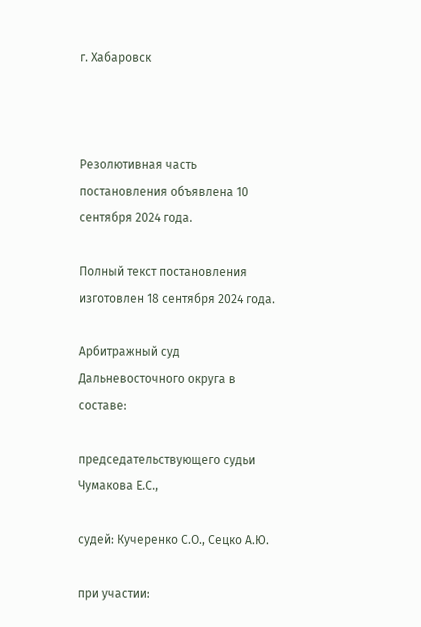г. Хабаровск



Резолютивная часть постановления объявлена 10 сентября 2024 года.

Полный текст постановления изготовлен 18 сентября 2024 года.

Арбитражный суд Дальневосточного округа в составе:

председательствующего судьи Чумакова Е.С.,

судей: Кучеренко С.О., Сецко А.Ю.

при участии: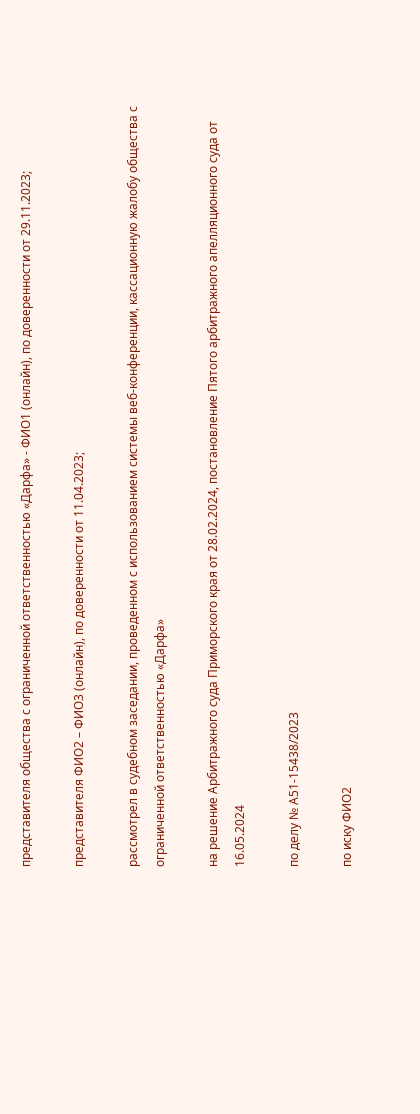представителя общества с ограниченной ответственностью «Дарфа» - ФИО1 (онлайн), по доверенности от 29.11.2023;

представителя ФИО2 – ФИО3 (онлайн), по доверенности от 11.04.2023;

рассмотрел в судебном заседании, проведенном с использованием системы веб-конференции, кассационную жалобу общества с ограниченной ответственностью «Дарфа»

на решение Арбитражного суда Приморского края от 28.02.2024, постановление Пятого арбитражного апелляционного суда от 16.05.2024

по делу № А51-15438/2023

по иску ФИО2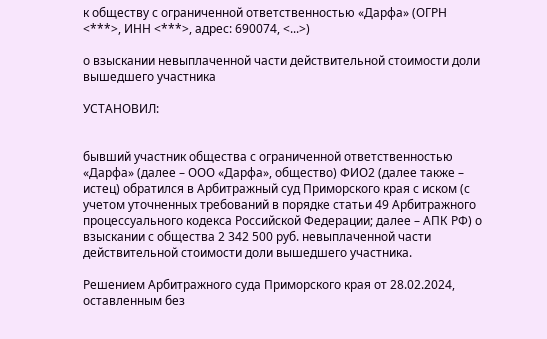к обществу с ограниченной ответственностью «Дарфа» (ОГРН <***>, ИНН <***>, адрес: 690074, <...>)

о взыскании невыплаченной части действительной стоимости доли вышедшего участника

УСТАНОВИЛ:


бывший участник общества с ограниченной ответственностью «Дарфа» (далее – ООО «Дарфа», общество) ФИО2 (далее также – истец) обратился в Арбитражный суд Приморского края с иском (с учетом уточненных требований в порядке статьи 49 Арбитражного процессуального кодекса Российской Федерации; далее – АПК РФ) о взыскании с общества 2 342 500 руб. невыплаченной части действительной стоимости доли вышедшего участника.

Решением Арбитражного суда Приморского края от 28.02.2024, оставленным без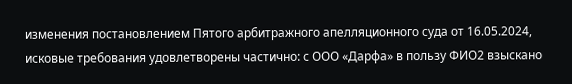изменения постановлением Пятого арбитражного апелляционного суда от 16.05.2024, исковые требования удовлетворены частично: с ООО «Дарфа» в пользу ФИО2 взыскано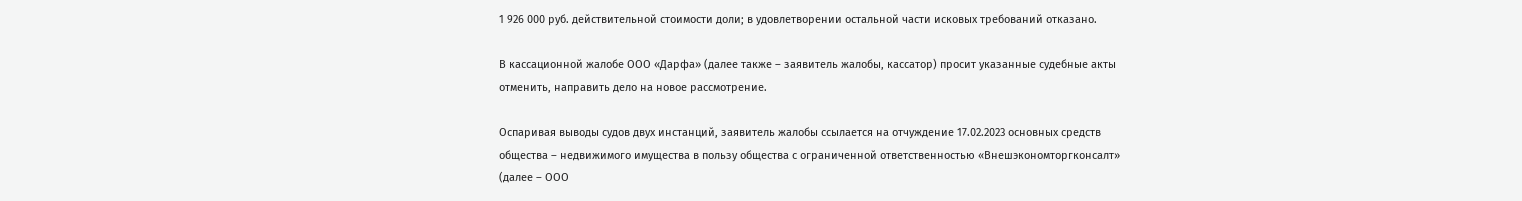1 926 000 руб. действительной стоимости доли; в удовлетворении остальной части исковых требований отказано.

В кассационной жалобе ООО «Дарфа» (далее также – заявитель жалобы, кассатор) просит указанные судебные акты отменить, направить дело на новое рассмотрение.

Оспаривая выводы судов двух инстанций, заявитель жалобы ссылается на отчуждение 17.02.2023 основных средств общества – недвижимого имущества в пользу общества с ограниченной ответственностью «Внешэкономторгконсалт» (далее – ООО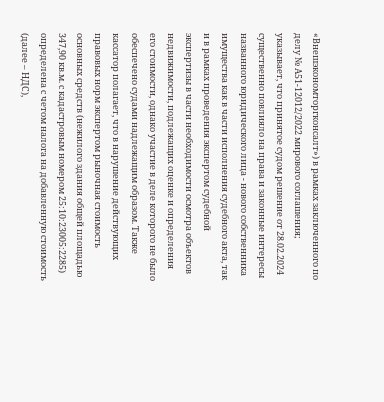«Внешэкономторгконсалт») в рамках заключенного по делу № А51-12012/2022 мирового соглашения; указывает, что принятое судом решение от 28.02.2024 существенно повлияло на права и законные интересы названного юридического лица - нового собственника имущества как в части исполнения судебного акта, так и в рамках проведения экспертом судебной экспертизы в части необходимости осмотра объектов недвижимости, подлежащих оценке и определения его стоимости, однако участие в деле которого не было обеспечено судами надлежащим образом. Также кассатор полагает, что в нарушение действующих правовых норм экспертом рыночная стоимость основных средств (нежилого здания общей площадью 347,90 кв.м. с кадастровым номером 25:10:23005:2285) определена с четом налога на добавленную стоимость (далее – НДС),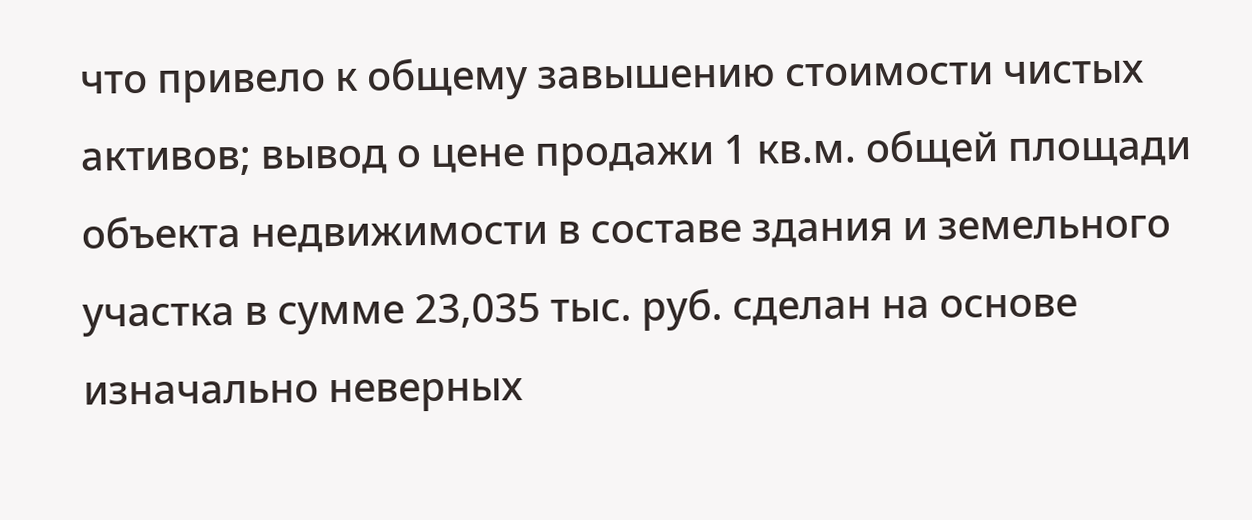что привело к общему завышению стоимости чистых активов; вывод о цене продажи 1 кв.м. общей площади объекта недвижимости в составе здания и земельного участка в сумме 23,035 тыс. руб. сделан на основе изначально неверных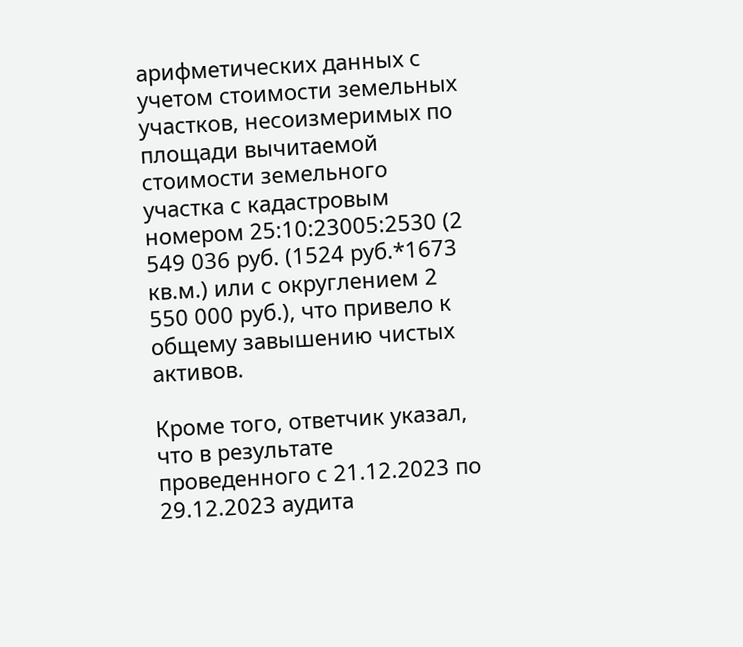арифметических данных с учетом стоимости земельных участков, несоизмеримых по площади вычитаемой стоимости земельного участка с кадастровым номером 25:10:23005:2530 (2 549 036 руб. (1524 руб.*1673 кв.м.) или с округлением 2 550 000 руб.), что привело к общему завышению чистых активов.

Кроме того, ответчик указал, что в результате проведенного с 21.12.2023 по 29.12.2023 аудита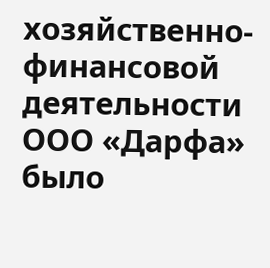хозяйственно-финансовой деятельности ООО «Дарфа» было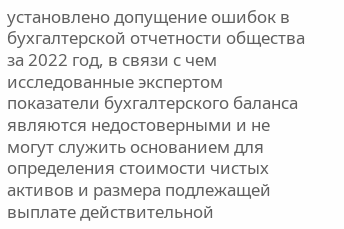установлено допущение ошибок в бухгалтерской отчетности общества за 2022 год, в связи с чем исследованные экспертом показатели бухгалтерского баланса являются недостоверными и не могут служить основанием для определения стоимости чистых активов и размера подлежащей выплате действительной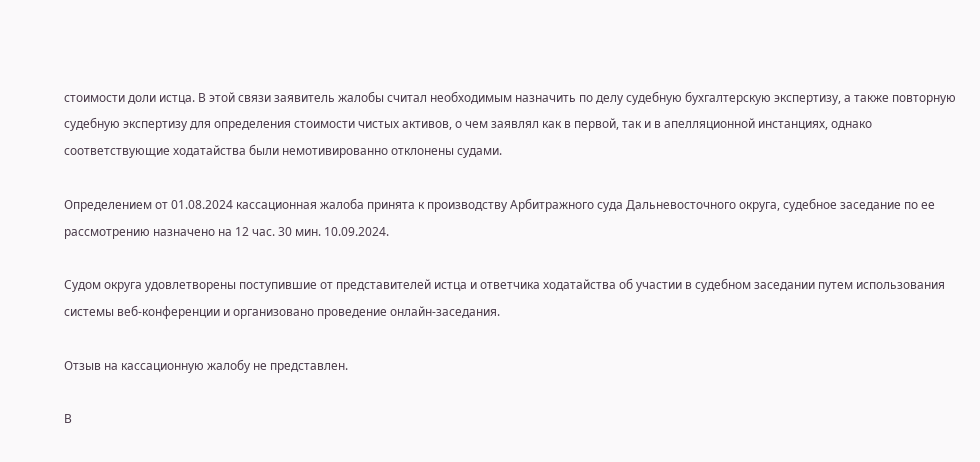стоимости доли истца. В этой связи заявитель жалобы считал необходимым назначить по делу судебную бухгалтерскую экспертизу, а также повторную судебную экспертизу для определения стоимости чистых активов, о чем заявлял как в первой, так и в апелляционной инстанциях, однако соответствующие ходатайства были немотивированно отклонены судами.

Определением от 01.08.2024 кассационная жалоба принята к производству Арбитражного суда Дальневосточного округа, судебное заседание по ее рассмотрению назначено на 12 час. 30 мин. 10.09.2024.

Судом округа удовлетворены поступившие от представителей истца и ответчика ходатайства об участии в судебном заседании путем использования системы веб-конференции и организовано проведение онлайн-заседания.

Отзыв на кассационную жалобу не представлен.

В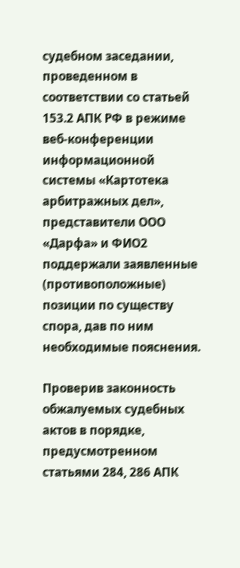судебном заседании, проведенном в соответствии со статьей 153.2 АПК РФ в режиме веб-конференции информационной системы «Картотека арбитражных дел», представители ООО «Дарфа» и ФИО2 поддержали заявленные (противоположные) позиции по существу спора, дав по ним необходимые пояснения.

Проверив законность обжалуемых судебных актов в порядке, предусмотренном статьями 284, 286 АПК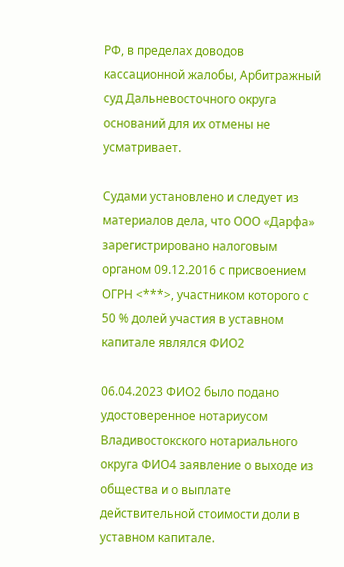РФ, в пределах доводов кассационной жалобы, Арбитражный суд Дальневосточного округа оснований для их отмены не усматривает.

Судами установлено и следует из материалов дела, что ООО «Дарфа» зарегистрировано налоговым органом 09.12.2016 с присвоением ОГРН <***>, участником которого с 50 % долей участия в уставном капитале являлся ФИО2

06.04.2023 ФИО2 было подано удостоверенное нотариусом Владивостокского нотариального округа ФИО4 заявление о выходе из общества и о выплате действительной стоимости доли в уставном капитале.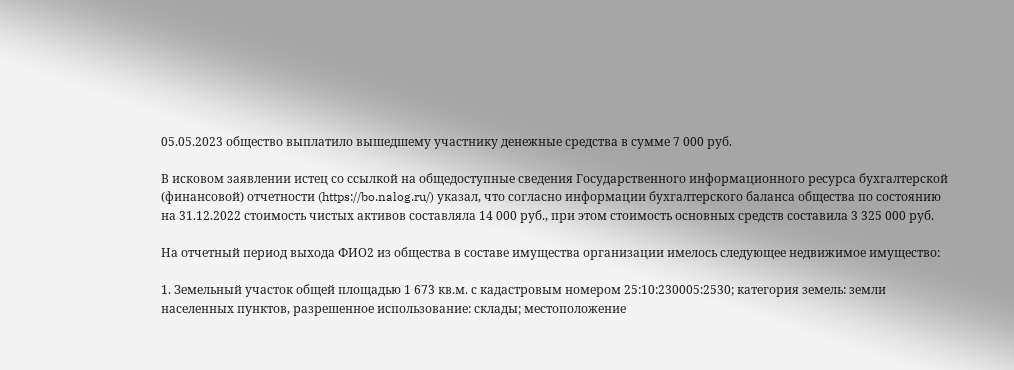05.05.2023 общество выплатило вышедшему участнику денежные средства в сумме 7 000 руб.

В исковом заявлении истец со ссылкой на общедоступные сведения Государственного информационного ресурса бухгалтерской (финансовой) отчетности (https://bo.nalog.ru/) указал, что согласно информации бухгалтерского баланса общества по состоянию на 31.12.2022 стоимость чистых активов составляла 14 000 руб., при этом стоимость основных средств составила 3 325 000 руб.

На отчетный период выхода ФИО2 из общества в составе имущества организации имелось следующее недвижимое имущество:

1. Земельный участок общей площадью 1 673 кв.м. с кадастровым номером 25:10:230005:2530; категория земель: земли населенных пунктов, разрешенное использование: склады; местоположение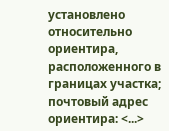установлено относительно ориентира, расположенного в границах участка; почтовый адрес ориентира: <...>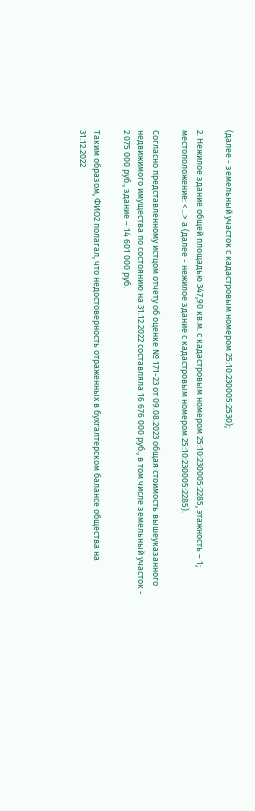(далее - земельный участок с кадастровым номером 25:10:230005:2530);

2. Нежилое здание общей площадью 347,90 кв.м. с кадастровым номером 25:10:230005:2285, этажность – 1; местоположение: <...> а (далее - нежилое здание с кадастровым номером 25:10:230005:2285).

Согласно представленному истцом отчету об оценке № 171-23 от 09.08.2023 общая стоимость вышеуказанного недвижимого имущества по состоянию на 31.12.2022 составляла 16 676 000 руб., в том числе земельный участок - 2 075 000 руб., здание – 14 601 000 руб.

Таким образом, ФИО2 полагал, что недостоверность отраженных в бухгалтерском балансе общества на 31.12.2022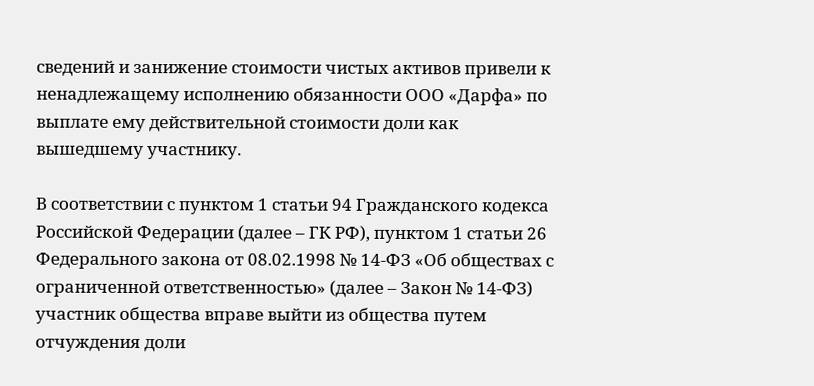сведений и занижение стоимости чистых активов привели к ненадлежащему исполнению обязанности ООО «Дарфа» по выплате ему действительной стоимости доли как вышедшему участнику.

В соответствии с пунктом 1 статьи 94 Гражданского кодекса Российской Федерации (далее – ГК РФ), пунктом 1 статьи 26 Федерального закона от 08.02.1998 № 14-ФЗ «Об обществах с ограниченной ответственностью» (далее – Закон № 14-ФЗ) участник общества вправе выйти из общества путем отчуждения доли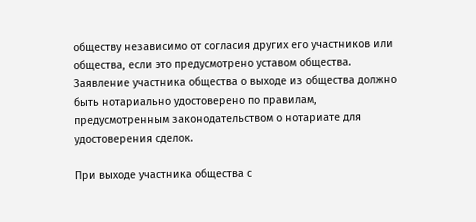обществу независимо от согласия других его участников или общества, если это предусмотрено уставом общества. Заявление участника общества о выходе из общества должно быть нотариально удостоверено по правилам, предусмотренным законодательством о нотариате для удостоверения сделок.

При выходе участника общества с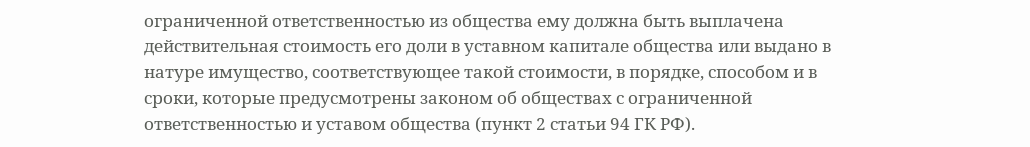ограниченной ответственностью из общества ему должна быть выплачена действительная стоимость его доли в уставном капитале общества или выдано в натуре имущество, соответствующее такой стоимости, в порядке, способом и в сроки, которые предусмотрены законом об обществах с ограниченной ответственностью и уставом общества (пункт 2 статьи 94 ГК РФ).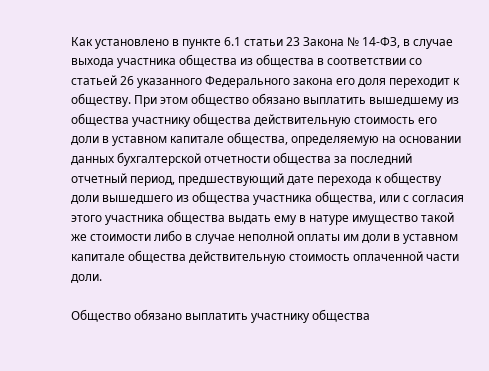Как установлено в пункте 6.1 статьи 23 Закона № 14-ФЗ, в случае выхода участника общества из общества в соответствии со статьей 26 указанного Федерального закона его доля переходит к обществу. При этом общество обязано выплатить вышедшему из общества участнику общества действительную стоимость его доли в уставном капитале общества, определяемую на основании данных бухгалтерской отчетности общества за последний отчетный период, предшествующий дате перехода к обществу доли вышедшего из общества участника общества, или с согласия этого участника общества выдать ему в натуре имущество такой же стоимости либо в случае неполной оплаты им доли в уставном капитале общества действительную стоимость оплаченной части доли.

Общество обязано выплатить участнику общества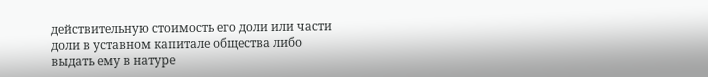действительную стоимость его доли или части доли в уставном капитале общества либо выдать ему в натуре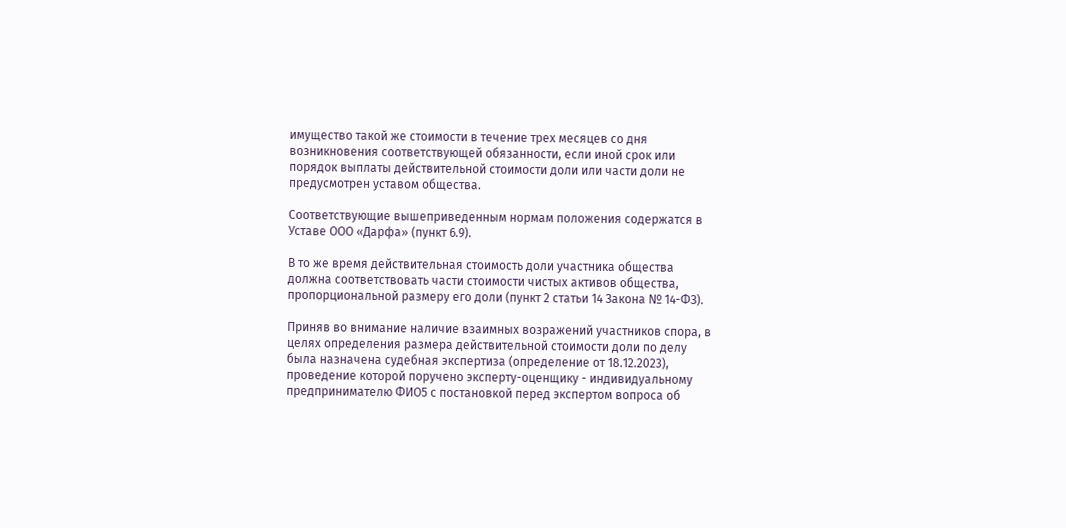имущество такой же стоимости в течение трех месяцев со дня возникновения соответствующей обязанности, если иной срок или порядок выплаты действительной стоимости доли или части доли не предусмотрен уставом общества.

Соответствующие вышеприведенным нормам положения содержатся в Уставе ООО «Дарфа» (пункт 6.9).

В то же время действительная стоимость доли участника общества должна соответствовать части стоимости чистых активов общества, пропорциональной размеру его доли (пункт 2 статьи 14 Закона № 14-ФЗ).

Приняв во внимание наличие взаимных возражений участников спора, в целях определения размера действительной стоимости доли по делу была назначена судебная экспертиза (определение от 18.12.2023), проведение которой поручено эксперту-оценщику - индивидуальному предпринимателю ФИО5 с постановкой перед экспертом вопроса об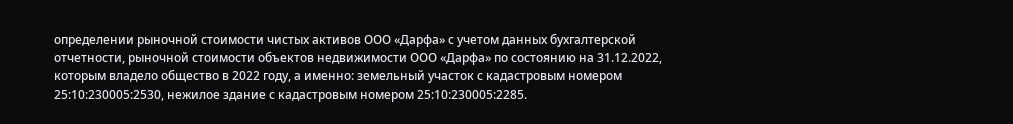определении рыночной стоимости чистых активов ООО «Дарфа» с учетом данных бухгалтерской отчетности, рыночной стоимости объектов недвижимости ООО «Дарфа» по состоянию на 31.12.2022, которым владело общество в 2022 году, а именно: земельный участок с кадастровым номером 25:10:230005:2530, нежилое здание с кадастровым номером 25:10:230005:2285.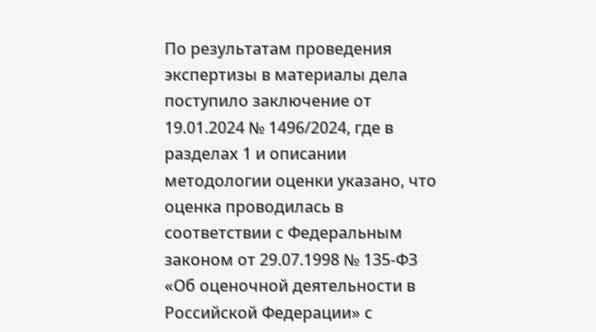По результатам проведения экспертизы в материалы дела поступило заключение от 19.01.2024 № 1496/2024, где в разделах 1 и описании методологии оценки указано, что оценка проводилась в соответствии с Федеральным законом от 29.07.1998 № 135-ФЗ «Об оценочной деятельности в Российской Федерации» с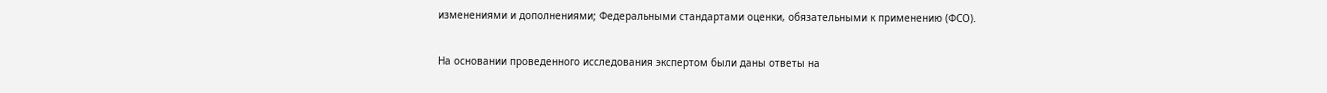изменениями и дополнениями; Федеральными стандартами оценки, обязательными к применению (ФСО).

На основании проведенного исследования экспертом были даны ответы на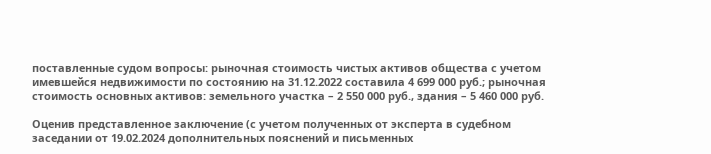поставленные судом вопросы: рыночная стоимость чистых активов общества с учетом имевшейся недвижимости по состоянию на 31.12.2022 составила 4 699 000 руб.; рыночная стоимость основных активов: земельного участка – 2 550 000 руб., здания – 5 460 000 руб.

Оценив представленное заключение (с учетом полученных от эксперта в судебном заседании от 19.02.2024 дополнительных пояснений и письменных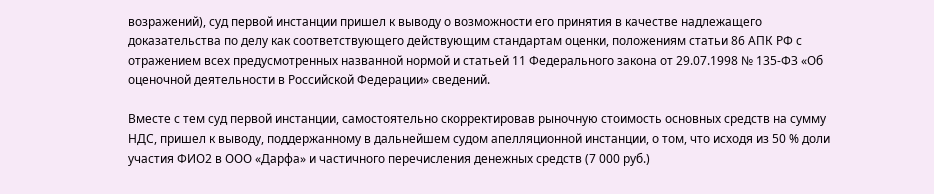возражений), суд первой инстанции пришел к выводу о возможности его принятия в качестве надлежащего доказательства по делу как соответствующего действующим стандартам оценки, положениям статьи 86 АПК РФ с отражением всех предусмотренных названной нормой и статьей 11 Федерального закона от 29.07.1998 № 135-ФЗ «Об оценочной деятельности в Российской Федерации» сведений.

Вместе с тем суд первой инстанции, самостоятельно скорректировав рыночную стоимость основных средств на сумму НДС, пришел к выводу, поддержанному в дальнейшем судом апелляционной инстанции, о том, что исходя из 50 % доли участия ФИО2 в ООО «Дарфа» и частичного перечисления денежных средств (7 000 руб.)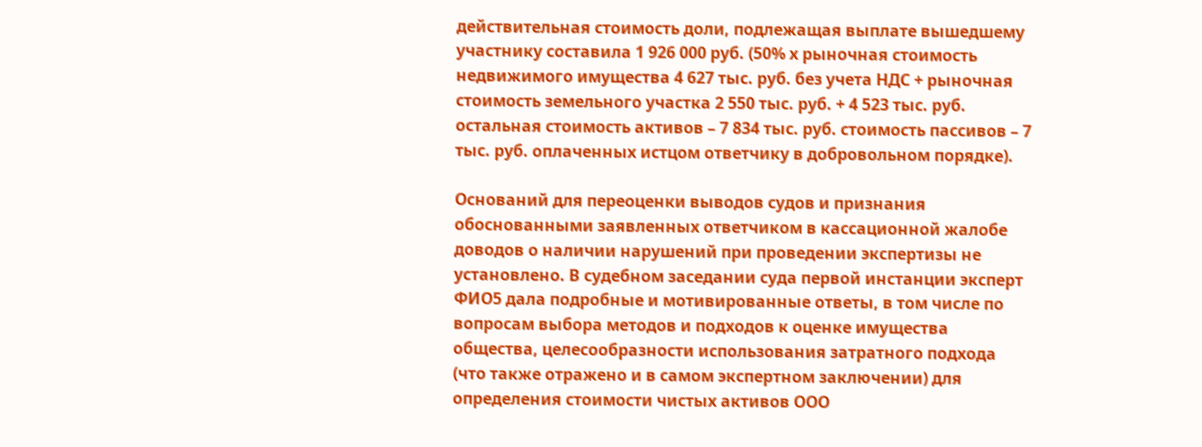действительная стоимость доли, подлежащая выплате вышедшему участнику составила 1 926 000 руб. (50% х рыночная стоимость недвижимого имущества 4 627 тыс. руб. без учета НДС + рыночная стоимость земельного участка 2 550 тыс. руб. + 4 523 тыс. руб. остальная стоимость активов – 7 834 тыс. руб. стоимость пассивов – 7 тыс. руб. оплаченных истцом ответчику в добровольном порядке).

Оснований для переоценки выводов судов и признания обоснованными заявленных ответчиком в кассационной жалобе доводов о наличии нарушений при проведении экспертизы не установлено. В судебном заседании суда первой инстанции эксперт ФИО5 дала подробные и мотивированные ответы, в том числе по вопросам выбора методов и подходов к оценке имущества общества, целесообразности использования затратного подхода (что также отражено и в самом экспертном заключении) для определения стоимости чистых активов ООО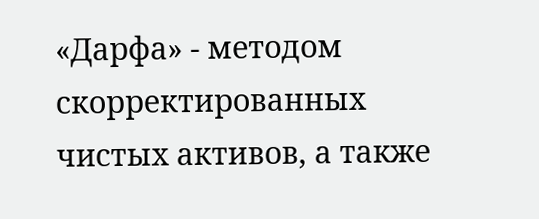«Дарфа» - методом скорректированных чистых активов, а также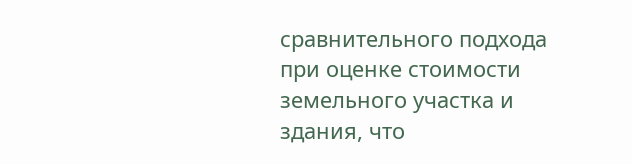сравнительного подхода при оценке стоимости земельного участка и здания, что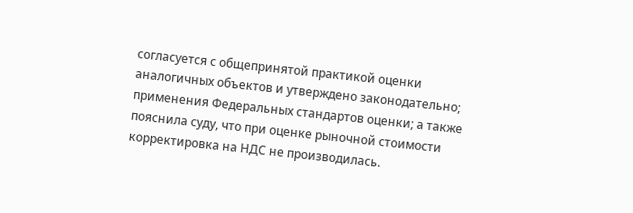согласуется с общепринятой практикой оценки аналогичных объектов и утверждено законодательно; применения Федеральных стандартов оценки; а также пояснила суду, что при оценке рыночной стоимости корректировка на НДС не производилась.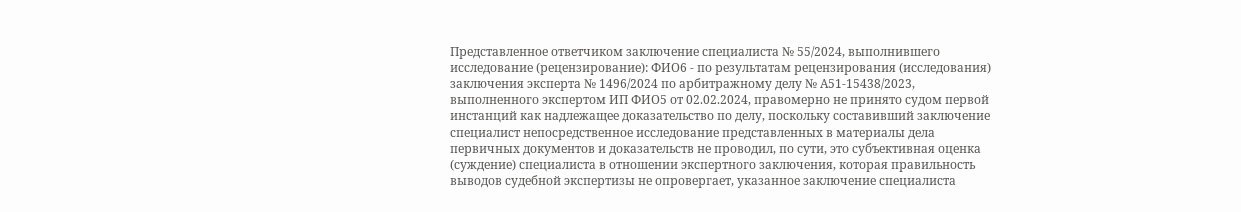Представленное ответчиком заключение специалиста № 55/2024, выполнившего исследование (рецензирование): ФИО6 - по результатам рецензирования (исследования) заключения эксперта № 1496/2024 по арбитражному делу № А51-15438/2023, выполненного экспертом ИП ФИО5 от 02.02.2024, правомерно не принято судом первой инстанций как надлежащее доказательство по делу, поскольку составивший заключение специалист непосредственное исследование представленных в материалы дела первичных документов и доказательств не проводил, по сути, это субъективная оценка (суждение) специалиста в отношении экспертного заключения, которая правильность выводов судебной экспертизы не опровергает, указанное заключение специалиста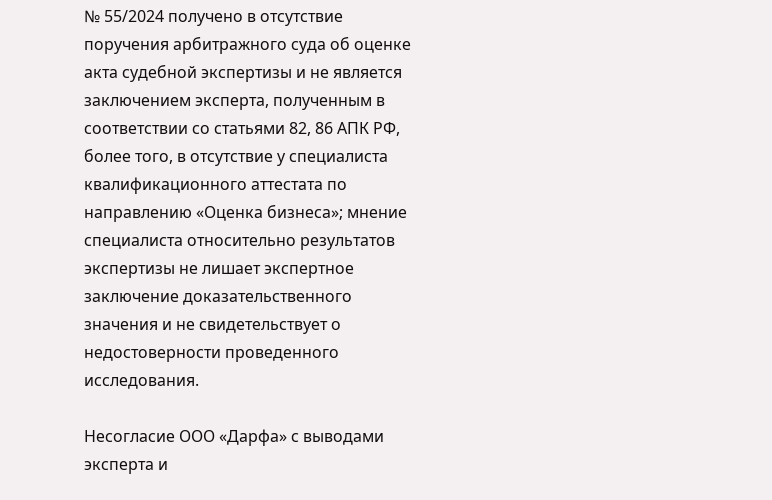№ 55/2024 получено в отсутствие поручения арбитражного суда об оценке акта судебной экспертизы и не является заключением эксперта, полученным в соответствии со статьями 82, 86 АПК РФ, более того, в отсутствие у специалиста квалификационного аттестата по направлению «Оценка бизнеса»; мнение специалиста относительно результатов экспертизы не лишает экспертное заключение доказательственного значения и не свидетельствует о недостоверности проведенного исследования.

Несогласие ООО «Дарфа» с выводами эксперта и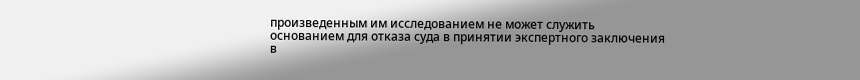произведенным им исследованием не может служить основанием для отказа суда в принятии экспертного заключения в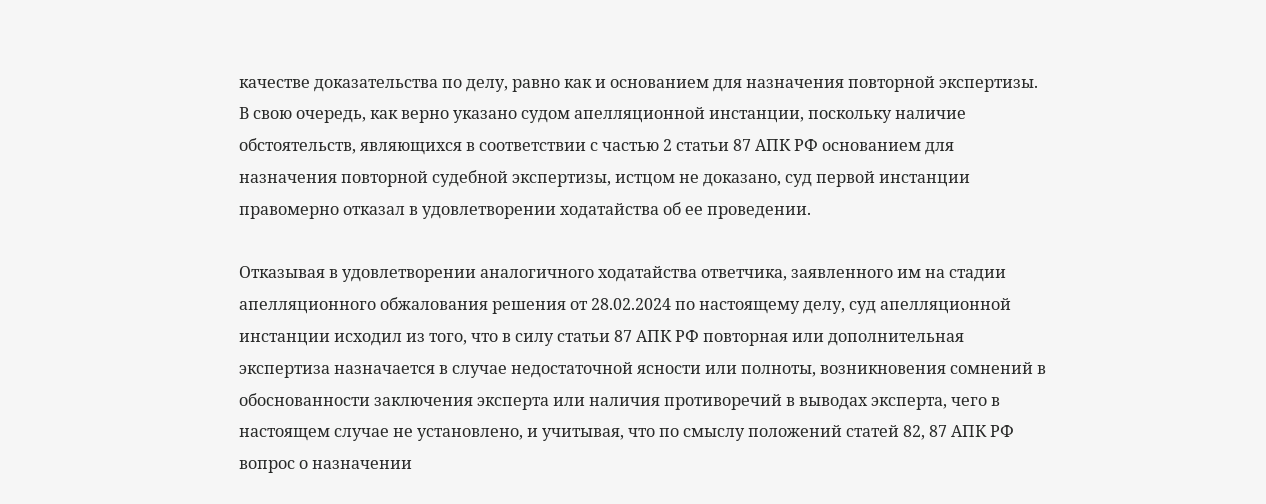качестве доказательства по делу, равно как и основанием для назначения повторной экспертизы. В свою очередь, как верно указано судом апелляционной инстанции, поскольку наличие обстоятельств, являющихся в соответствии с частью 2 статьи 87 АПК РФ основанием для назначения повторной судебной экспертизы, истцом не доказано, суд первой инстанции правомерно отказал в удовлетворении ходатайства об ее проведении.

Отказывая в удовлетворении аналогичного ходатайства ответчика, заявленного им на стадии апелляционного обжалования решения от 28.02.2024 по настоящему делу, суд апелляционной инстанции исходил из того, что в силу статьи 87 АПК РФ повторная или дополнительная экспертиза назначается в случае недостаточной ясности или полноты, возникновения сомнений в обоснованности заключения эксперта или наличия противоречий в выводах эксперта, чего в настоящем случае не установлено, и учитывая, что по смыслу положений статей 82, 87 АПК РФ вопрос о назначении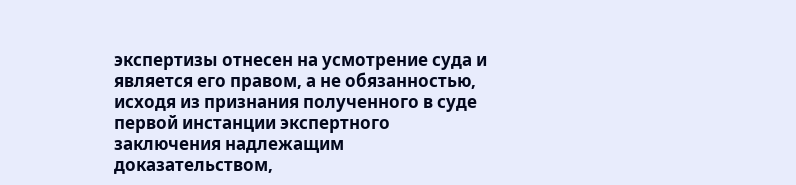экспертизы отнесен на усмотрение суда и является его правом, а не обязанностью, исходя из признания полученного в суде первой инстанции экспертного заключения надлежащим доказательством,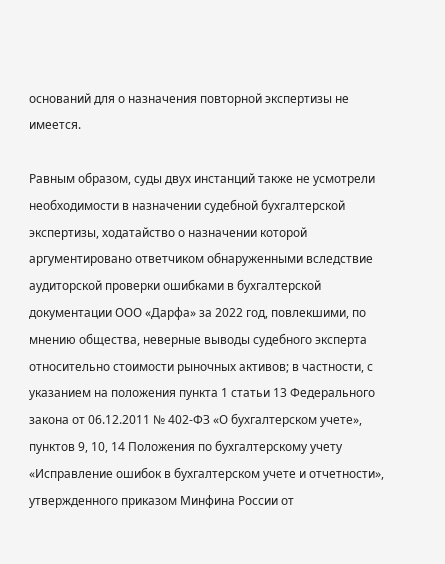оснований для о назначения повторной экспертизы не имеется.

Равным образом, суды двух инстанций также не усмотрели необходимости в назначении судебной бухгалтерской экспертизы, ходатайство о назначении которой аргументировано ответчиком обнаруженными вследствие аудиторской проверки ошибками в бухгалтерской документации ООО «Дарфа» за 2022 год, повлекшими, по мнению общества, неверные выводы судебного эксперта относительно стоимости рыночных активов; в частности, с указанием на положения пункта 1 статьи 13 Федерального закона от 06.12.2011 № 402-ФЗ «О бухгалтерском учете», пунктов 9, 10, 14 Положения по бухгалтерскому учету «Исправление ошибок в бухгалтерском учете и отчетности», утвержденного приказом Минфина России от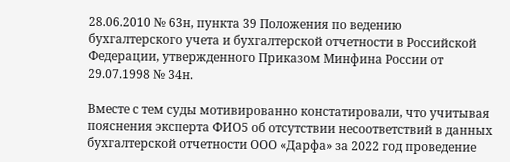28.06.2010 № 63н, пункта 39 Положения по ведению бухгалтерского учета и бухгалтерской отчетности в Российской Федерации, утвержденного Приказом Минфина России от 29.07.1998 № 34н.

Вместе с тем суды мотивированно констатировали, что учитывая пояснения эксперта ФИО5 об отсутствии несоответствий в данных бухгалтерской отчетности ООО «Дарфа» за 2022 год проведение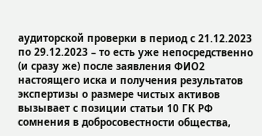аудиторской проверки в период с 21.12.2023 по 29.12.2023 – то есть уже непосредственно (и сразу же) после заявления ФИО2 настоящего иска и получения результатов экспертизы о размере чистых активов вызывает с позиции статьи 10 ГК РФ сомнения в добросовестности общества,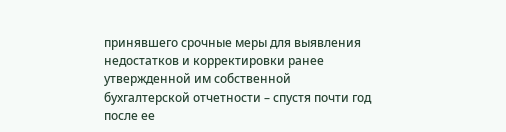принявшего срочные меры для выявления недостатков и корректировки ранее утвержденной им собственной бухгалтерской отчетности – спустя почти год после ее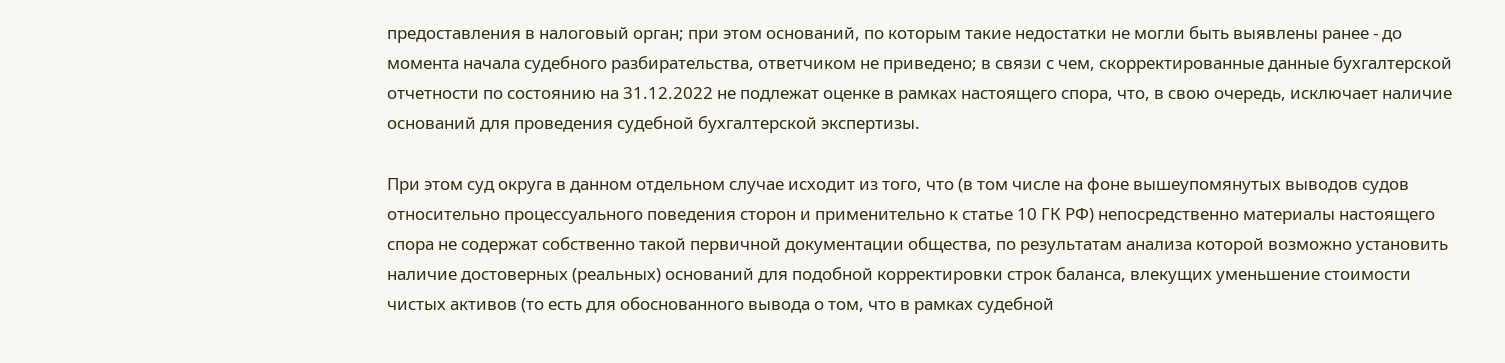предоставления в налоговый орган; при этом оснований, по которым такие недостатки не могли быть выявлены ранее - до момента начала судебного разбирательства, ответчиком не приведено; в связи с чем, скорректированные данные бухгалтерской отчетности по состоянию на 31.12.2022 не подлежат оценке в рамках настоящего спора, что, в свою очередь, исключает наличие оснований для проведения судебной бухгалтерской экспертизы.

При этом суд округа в данном отдельном случае исходит из того, что (в том числе на фоне вышеупомянутых выводов судов относительно процессуального поведения сторон и применительно к статье 10 ГК РФ) непосредственно материалы настоящего спора не содержат собственно такой первичной документации общества, по результатам анализа которой возможно установить наличие достоверных (реальных) оснований для подобной корректировки строк баланса, влекущих уменьшение стоимости чистых активов (то есть для обоснованного вывода о том, что в рамках судебной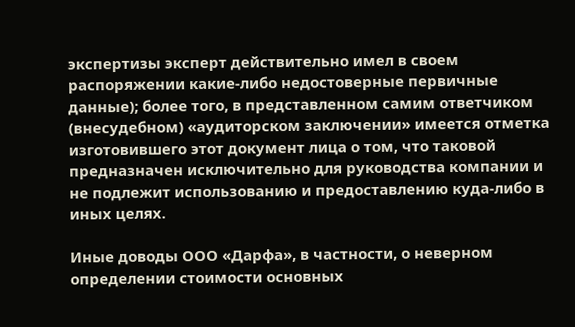экспертизы эксперт действительно имел в своем распоряжении какие-либо недостоверные первичные данные); более того, в представленном самим ответчиком (внесудебном) «аудиторском заключении» имеется отметка изготовившего этот документ лица о том, что таковой предназначен исключительно для руководства компании и не подлежит использованию и предоставлению куда-либо в иных целях.

Иные доводы ООО «Дарфа», в частности, о неверном определении стоимости основных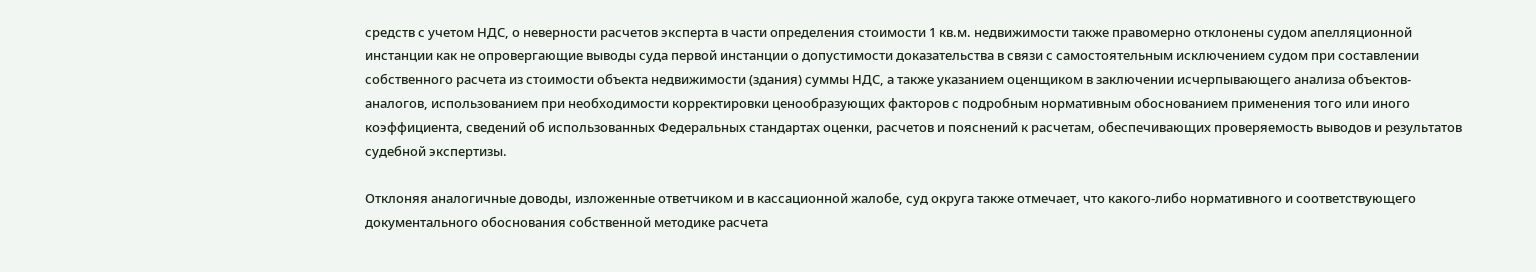средств с учетом НДС, о неверности расчетов эксперта в части определения стоимости 1 кв.м. недвижимости также правомерно отклонены судом апелляционной инстанции как не опровергающие выводы суда первой инстанции о допустимости доказательства в связи с самостоятельным исключением судом при составлении собственного расчета из стоимости объекта недвижимости (здания) суммы НДС, а также указанием оценщиком в заключении исчерпывающего анализа объектов-аналогов, использованием при необходимости корректировки ценообразующих факторов с подробным нормативным обоснованием применения того или иного коэффициента, сведений об использованных Федеральных стандартах оценки, расчетов и пояснений к расчетам, обеспечивающих проверяемость выводов и результатов судебной экспертизы.

Отклоняя аналогичные доводы, изложенные ответчиком и в кассационной жалобе, суд округа также отмечает, что какого-либо нормативного и соответствующего документального обоснования собственной методике расчета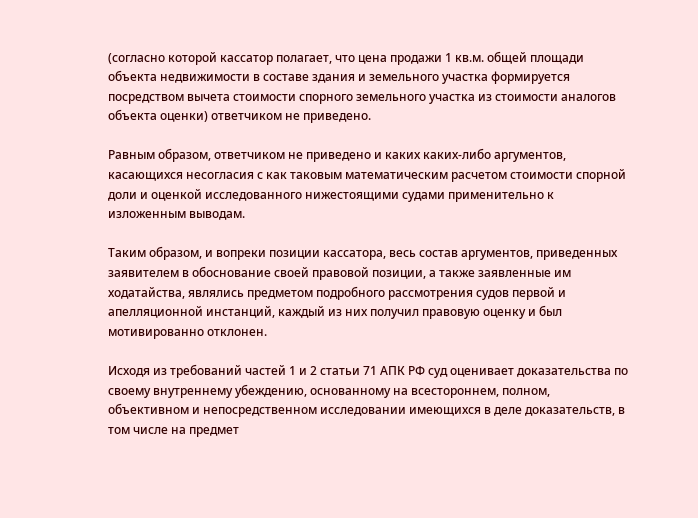(согласно которой кассатор полагает, что цена продажи 1 кв.м. общей площади объекта недвижимости в составе здания и земельного участка формируется посредством вычета стоимости спорного земельного участка из стоимости аналогов объекта оценки) ответчиком не приведено.

Равным образом, ответчиком не приведено и каких каких-либо аргументов, касающихся несогласия с как таковым математическим расчетом стоимости спорной доли и оценкой исследованного нижестоящими судами применительно к изложенным выводам.

Таким образом, и вопреки позиции кассатора, весь состав аргументов, приведенных заявителем в обоснование своей правовой позиции, а также заявленные им ходатайства, являлись предметом подробного рассмотрения судов первой и апелляционной инстанций, каждый из них получил правовую оценку и был мотивированно отклонен.

Исходя из требований частей 1 и 2 статьи 71 АПК РФ суд оценивает доказательства по своему внутреннему убеждению, основанному на всестороннем, полном, объективном и непосредственном исследовании имеющихся в деле доказательств, в том числе на предмет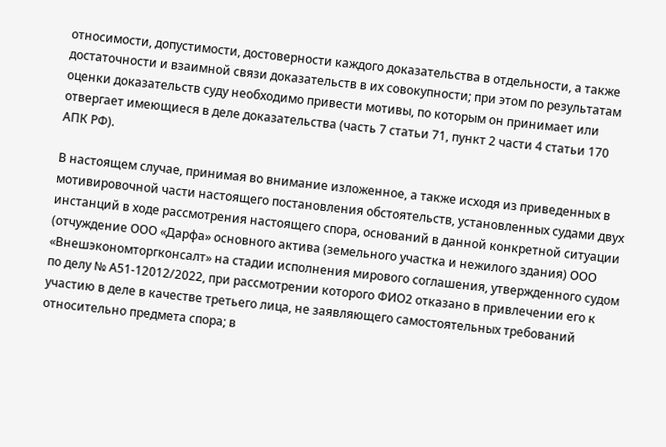относимости, допустимости, достоверности каждого доказательства в отдельности, а также достаточности и взаимной связи доказательств в их совокупности; при этом по результатам оценки доказательств суду необходимо привести мотивы, по которым он принимает или отвергает имеющиеся в деле доказательства (часть 7 статьи 71, пункт 2 части 4 статьи 170 АПК РФ).

В настоящем случае, принимая во внимание изложенное, а также исходя из приведенных в мотивировочной части настоящего постановления обстоятельств, установленных судами двух инстанций в ходе рассмотрения настоящего спора, оснований в данной конкретной ситуации (отчуждение ООО «Дарфа» основного актива (земельного участка и нежилого здания) ООО «Внешэкономторгконсалт» на стадии исполнения мирового соглашения, утвержденного судом по делу № А51-12012/2022, при рассмотрении которого ФИО2 отказано в привлечении его к участию в деле в качестве третьего лица, не заявляющего самостоятельных требований относительно предмета спора; в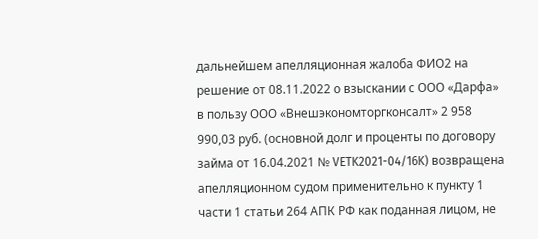дальнейшем апелляционная жалоба ФИО2 на решение от 08.11.2022 о взыскании с ООО «Дарфа» в пользу ООО «Внешэкономторгконсалт» 2 958 990,03 руб. (основной долг и проценты по договору займа от 16.04.2021 № VETK2021-04/16K) возвращена апелляционном судом применительно к пункту 1 части 1 статьи 264 АПК РФ как поданная лицом, не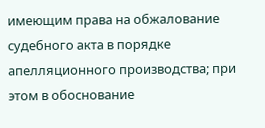имеющим права на обжалование судебного акта в порядке апелляционного производства; при этом в обоснование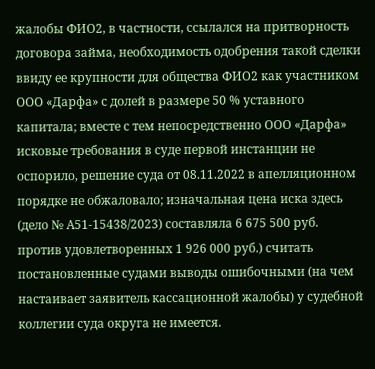жалобы ФИО2, в частности, ссылался на притворность договора займа, необходимость одобрения такой сделки ввиду ее крупности для общества ФИО2 как участником ООО «Дарфа» с долей в размере 50 % уставного капитала; вместе с тем непосредственно ООО «Дарфа» исковые требования в суде первой инстанции не оспорило, решение суда от 08.11.2022 в апелляционном порядке не обжаловало; изначальная цена иска здесь (дело № А51-15438/2023) составляла 6 675 500 руб. против удовлетворенных 1 926 000 руб.) считать постановленные судами выводы ошибочными (на чем настаивает заявитель кассационной жалобы) у судебной коллегии суда округа не имеется.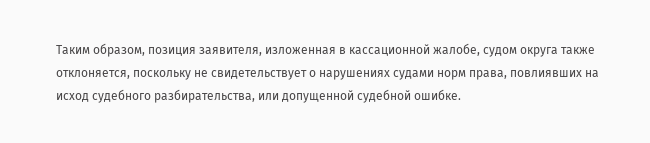Таким образом, позиция заявителя, изложенная в кассационной жалобе, судом округа также отклоняется, поскольку не свидетельствует о нарушениях судами норм права, повлиявших на исход судебного разбирательства, или допущенной судебной ошибке.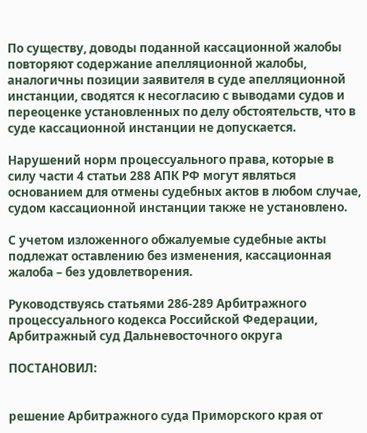По существу, доводы поданной кассационной жалобы повторяют содержание апелляционной жалобы, аналогичны позиции заявителя в суде апелляционной инстанции, сводятся к несогласию с выводами судов и переоценке установленных по делу обстоятельств, что в суде кассационной инстанции не допускается.

Нарушений норм процессуального права, которые в силу части 4 статьи 288 АПК РФ могут являться основанием для отмены судебных актов в любом случае, судом кассационной инстанции также не установлено.

С учетом изложенного обжалуемые судебные акты подлежат оставлению без изменения, кассационная жалоба – без удовлетворения.

Руководствуясь статьями 286-289 Арбитражного процессуального кодекса Российской Федерации, Арбитражный суд Дальневосточного округа

ПОСТАНОВИЛ:


решение Арбитражного суда Приморского края от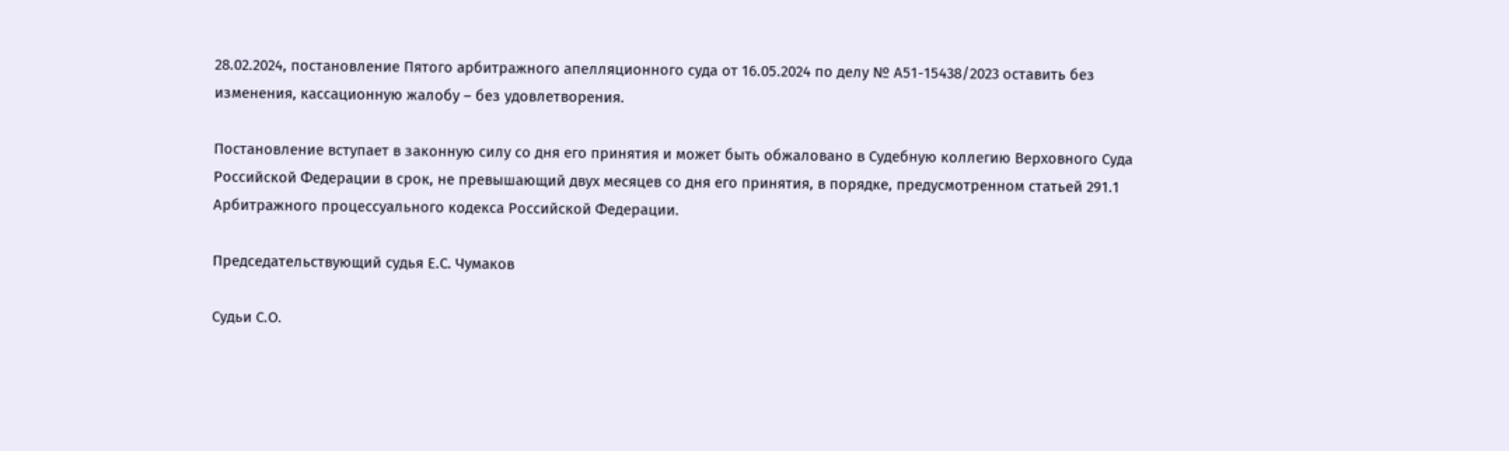28.02.2024, постановление Пятого арбитражного апелляционного суда от 16.05.2024 по делу № А51-15438/2023 оставить без изменения, кассационную жалобу – без удовлетворения.

Постановление вступает в законную силу со дня его принятия и может быть обжаловано в Судебную коллегию Верховного Суда Российской Федерации в срок, не превышающий двух месяцев со дня его принятия, в порядке, предусмотренном статьей 291.1 Арбитражного процессуального кодекса Российской Федерации.

Председательствующий судья Е.С. Чумаков

Судьи С.О.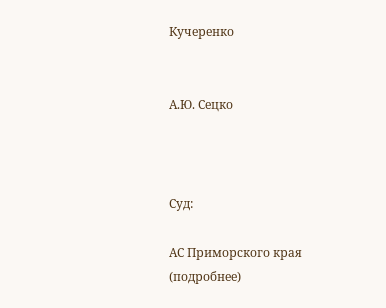Кучеренко


А.Ю. Сецко



Суд:

АС Приморского края (подробнее)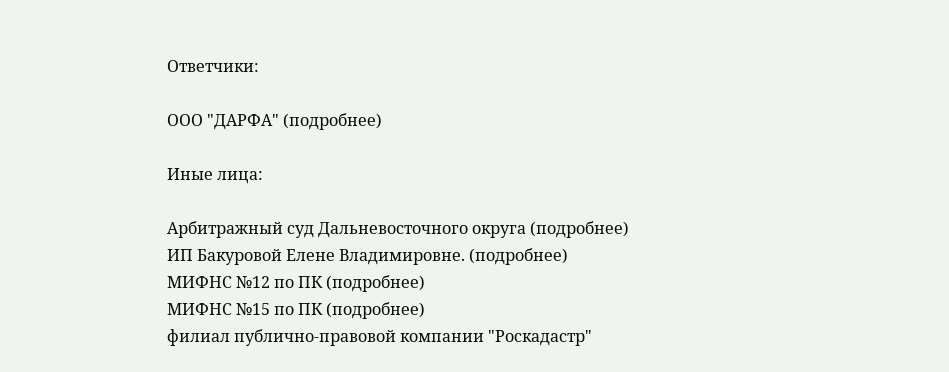Ответчики:

ООО "ДАРФА" (подробнее)

Иные лица:

Арбитражный суд Дальневосточного округа (подробнее)
ИП Бакуровой Елене Владимировне. (подробнее)
МИФНС №12 по ПК (подробнее)
МИФНС №15 по ПК (подробнее)
филиал публично-правовой компании "Роскадастр"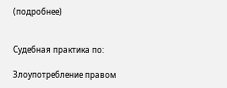(подробнее)


Судебная практика по:

Злоупотребление правом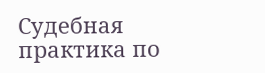Судебная практика по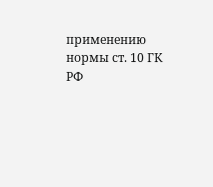применению нормы ст. 10 ГК РФ